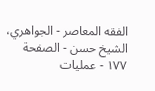الفقه المعاصر - الجواهري، الشيخ حسن - الصفحة ١٧٧ - عمليات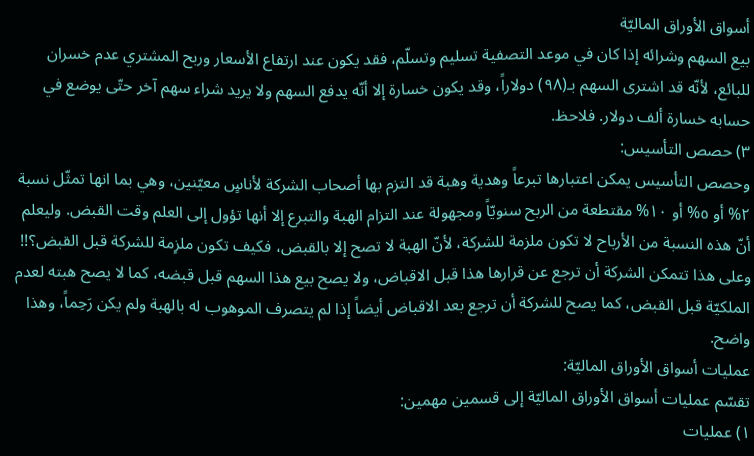أسواق الأوراق الماليّة
بيع السهم وشرائه إذا كان في موعد التصفية تسليم وتسلّم، فقد يكون عند ارتفاع الأسعار وربح المشتري عدم خسران للبائع، لأنّه قد اشترى السهم بـ(٩٨) دولاراً، وقد يكون خسارة إلا أنّه يدفع السهم ولا يريد شراء سهم آخر حتّى يوضع في حسابه خسارة ألف دولار. فلاحظ.
٣) حصص التأسيس:
وحصص التأسيس يمكن اعتبارها تبرعاً وهدية وهبة قد التزم بها أصحاب الشركة لأناسٍ معيّنين، وهي بما انها تمثّل نسبة ٢% أو ٥% أو ١٠% مقتطعة من الربح سنويّاً ومجهولة عند التزام الهبة والتبرع إلا أنها تؤول إلى العلم وقت القبض. وليعلم أنّ هذه النسبة من الأرباح لا تكون ملزمة للشركة، لأنّ الهبة لا تصح إلا بالقبض، فكيف تكون ملزِمة للشركة قبل القبض؟!! وعلى هذا تتمكن الشركة أن ترجع عن قرارها هذا قبل الاقباض، ولا يصح بيع هذا السهم قبل قبضه، كما لا يصح هبته لعدم الملكيّة قبل القبض، كما يصح للشركة أن ترجع بعد الاقباض أيضاً إذا لم يتصرف الموهوب له بالهبة ولم يكن رَحِماً، وهذا واضح.
عمليات أسواق الأوراق الماليّة:
تقسّم عمليات أسواق الأوراق الماليّة إلى قسمين مهمين:
١) عمليات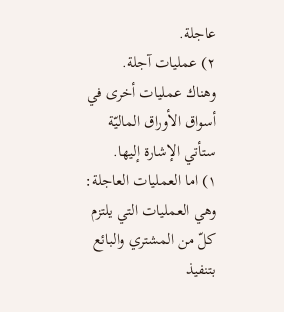عاجلة.
٢) عمليات آجلة.
وهناك عمليات أخرى في أسواق الأوراق الماليّة ستأتي الإشارة إليها.
١) اما العمليات العاجلة: وهي العمليات التي يلتزم كلّ من المشتري والبائع بتنفيذ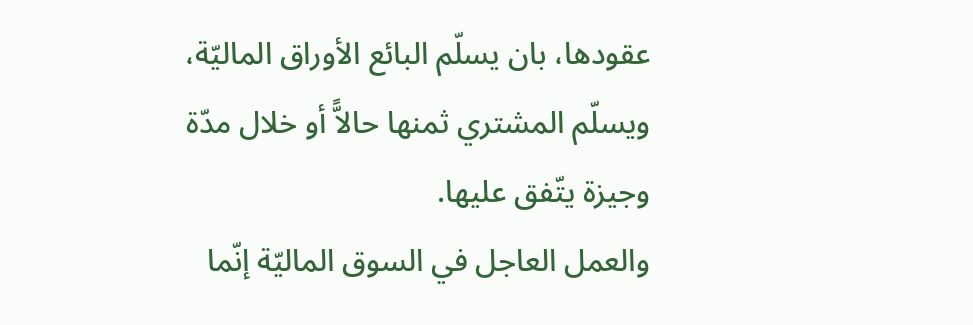عقودها، بان يسلّم البائع الأوراق الماليّة، ويسلّم المشتري ثمنها حالاًّ أو خلال مدّة وجيزة يتّفق عليها.
والعمل العاجل في السوق الماليّة إنّما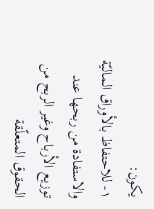يكون:
١- للاحتفاظ بالأوراق الماليّة والاستفادة من ربحها عند توزيع الأرباح وغير الربح من الحقوق المتعلّقة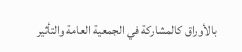بالأوراق كالمشاركة في الجمعية العامة والتأثير